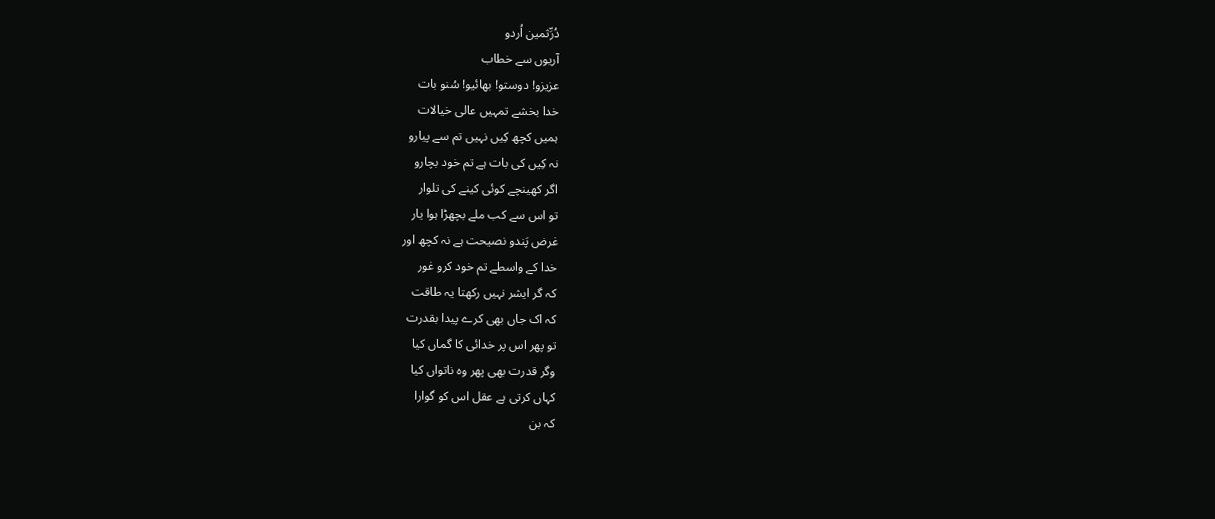دُرِّثمین اُردو
آریوں سے خطاب
عزیزو! دوستو! بھائیو! سُنو بات
خدا بخشے تمہیں عالی خیالات
ہمیں کچھ کِیں نہیں تم سے پیارو
نہ کِیں کی بات ہے تم خود بچارو
اگر کھینچے کوئی کینے کی تلوار
تو اس سے کب ملے بچھڑا ہوا یار
غرض پَندو نصیحت ہے نہ کچھ اور
خدا کے واسطے تم خود کرو غور
کہ گر ایشر نہیں رکھتا یہ طاقت
کہ اک جاں بھی کرے پیدا بقدرت
تو پھر اس پر خدائی کا گماں کیا
وگر قدرت بھی پھر وہ ناتواں کیا
کہاں کرتی ہے عقل اس کو گوارا
کہ بن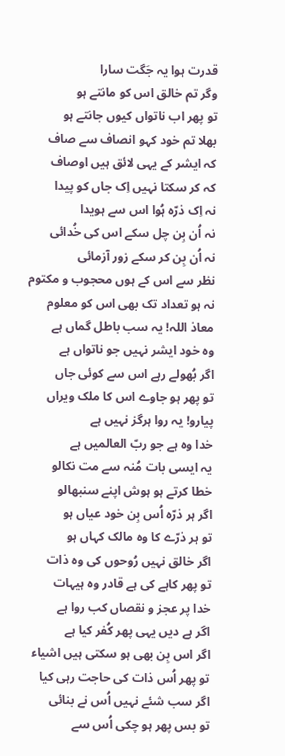قدرت ہوا یہ جَگت سارا
وگر تم خالق اس کو مانتے ہو
تو پھر اب ناتواں کیوں جانتے ہو
بھلا تم خود کہو انصاف سے صاف
کہ ایشر کے یہی لائق ہیں اوصاف
کہ کر سکتا نہیں اِک جاں کو پیدا
نہ اِک ذرّہ ہُوا اس سے ہویدا
نہ اُن بِن چل سکے اس کی خُدائی
نہ اُن بِن کر سکے زور آزمائی
نظر سے اس کے ہوں محجوب و مکتوم
نہ ہو تعداد تک بھی اس کو معلوم
معاذ اللہ! یہ سب باطل گماں ہے
وہ خود ایشر نہیں جو ناتواں ہے
اگر بُھولے رہے اس سے کوئی جاں
تو پھر ہو جاوے اس کا ملک ویراں
پیارو! یہ روا ہرگز نہیں ہے
خدا وہ ہے جو ربّ العالمیں ہے
یہ ایسی بات مُنہ سے مت نکالو
خطا کرتے ہو ہوش اپنے سنبھالو
اگر ہر ذرّہ اُس بِن خود عیاں ہو
تو ہر ذرّے کا وہ مالک کہاں ہو
اگر خالق نہیں رُوحوں کی وہ ذات
تو پھر کاہے کی ہے قادر وہ ہیہات
خدا پر عجز و نقصاں کب روا ہے
اگر ہے دیں یہی پھر کُفر کیا ہے
اگر اس بِن بھی ہو سکتی ہیں اشیاء
تو پھر اُس ذات کی حاجت رہی کیا
اگر سب شئے نہیں اُس نے بنائی
تو بس پھر ہو چکی اُس سے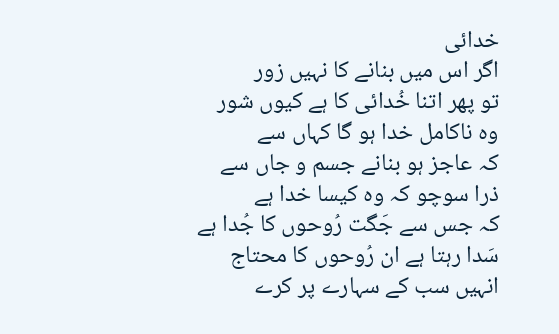خدائی
اگر اس میں بنانے کا نہیں زور
تو پھر اتنا خُدائی کا ہے کیوں شور
وہ ناکامل خدا ہو گا کہاں سے
کہ عاجز ہو بنانے جسم و جاں سے
ذرا سوچو کہ وہ کیسا خدا ہے
کہ جس سے جَگت رُوحوں کا جُدا ہے
سَدا رہتا ہے ان رُوحوں کا محتاج
انہیں سب کے سہارے پر کرے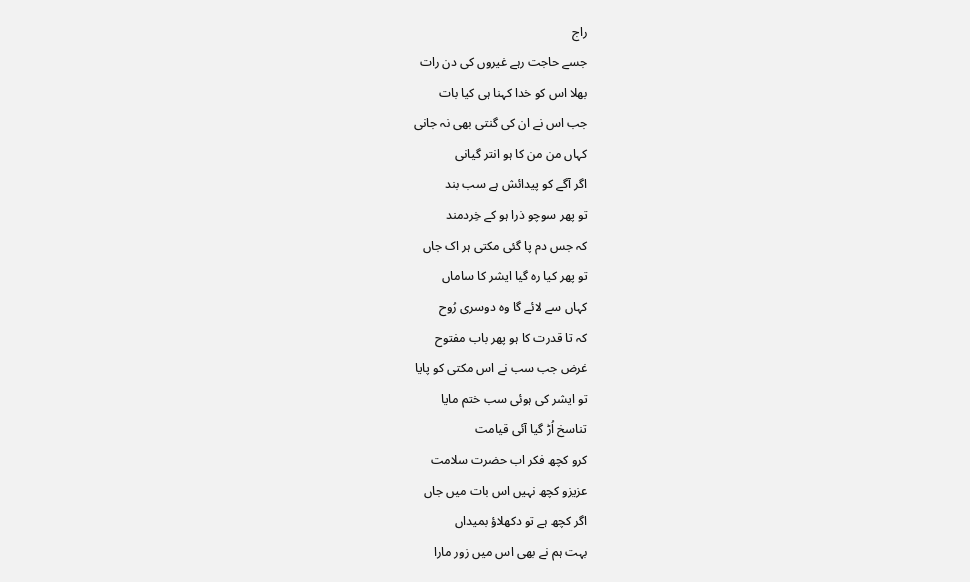راج
جسے حاجت رہے غیروں کی دن رات
بھلا اس کو خدا کہنا ہی کیا بات
جب اس نے ان کی گنتی بھی نہ جانی
کہاں من من کا ہو انتر گیانی
اگر آگے کو پیدائش ہے سب بند
تو پھر سوچو ذرا ہو کے خِردمند
کہ جس دم پا گئی مکتی ہر اک جاں
تو پھر کیا رہ گیا ایشر کا ساماں
کہاں سے لائے گا وہ دوسری رُوح
کہ تا قدرت کا ہو پھر باب مفتوح
غرض جب سب نے اس مکتی کو پایا
تو ایشر کی ہوئی سب ختم مایا
تناسخ اُڑ گیا آئی قیامت
کرو کچھ فکر اب حضرت سلامت
عزیزو کچھ نہیں اس بات میں جاں
اگر کچھ ہے تو دکھلاؤ بمیداں
بہت ہم نے بھی اس میں زور مارا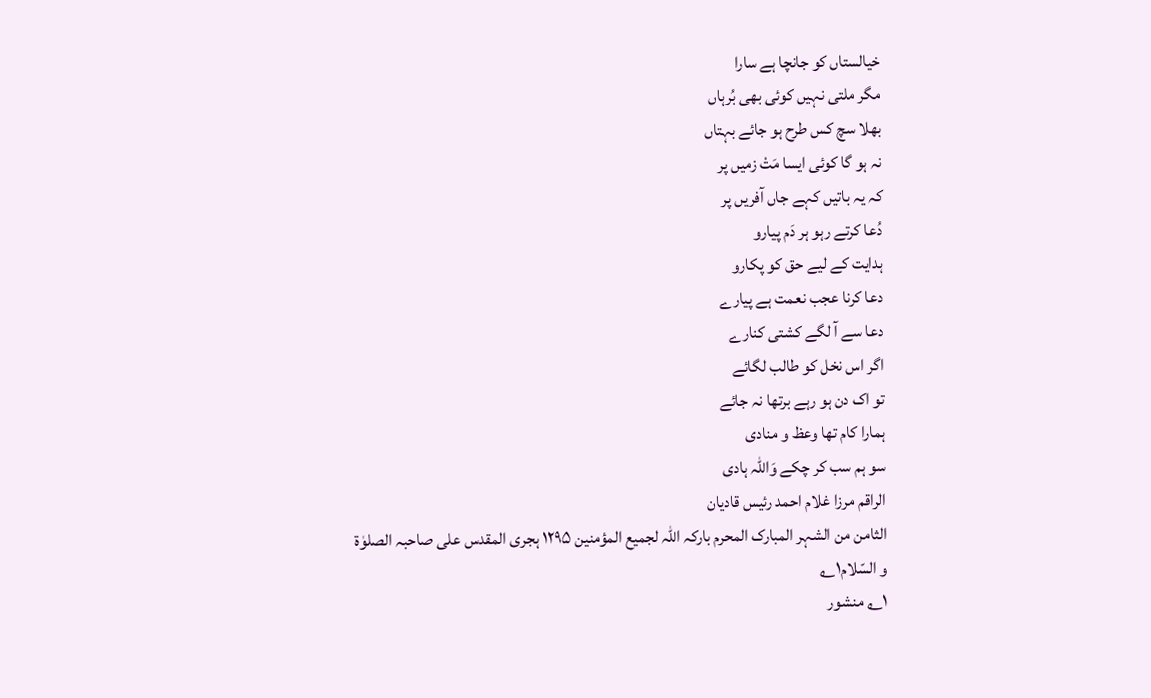خیالستاں کو جانچا ہے سارا
مگر ملتی نہیں کوئی بھی بُرہاں
بھلا سچ کس طرح ہو جائے بہتاں
نہ ہو گا کوئی ایسا مَتْ زمیں پر
کہ یہ باتیں کہے جاں آفریں پر
دُعا کرتے رہو ہر دَم پیارو
ہدایت کے لیے حق کو پکارو
دعا کرنا عجب نعمت ہے پیارے
دعا سے آ لگے کشتی کنارے
اگر اس نخل کو طالب لگائے
تو اک دن ہو رہے برتھا نہ جائے
ہمارا کام تھا وعظ و منادی
سو ہم سب کر چکے وَاللّٰہ ہادی
الراقم مرزا غلام احمد رئیس قادیان
الثامن من الشہر المبارک المحرم بارکہ اللّٰہ لجمیع المؤمنین ۱۲۹۵ ہجری المقدس علی صاحبہ الصلوٰۃ و السّلام۱؎
۱؎ منشور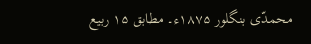محمدّی بنگلور ۱۸۷۵ء۔ مطابق ۱۵ ربیع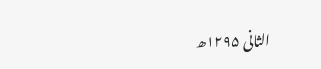الثانی ۱۲۹۵ھ